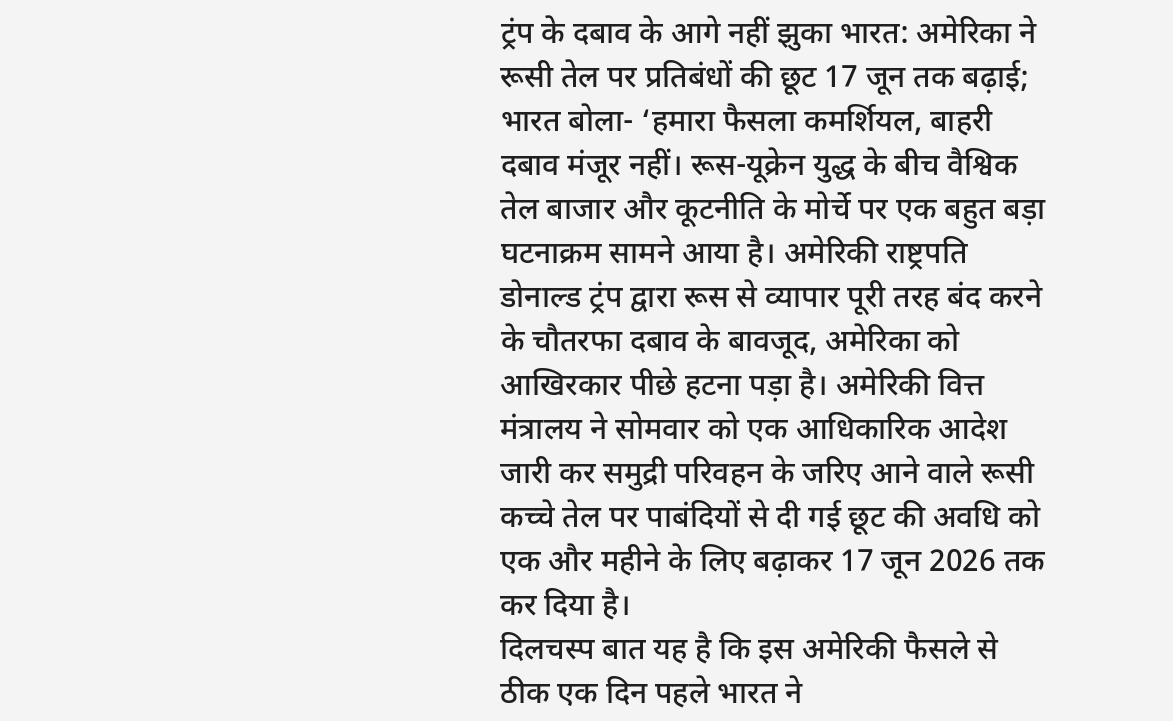ट्रंप के दबाव के आगे नहीं झुका भारत: अमेरिका ने रूसी तेल पर प्रतिबंधों की छूट 17 जून तक बढ़ाई; भारत बोला- ‘हमारा फैसला कमर्शियल, बाहरी दबाव मंजूर नहीं। रूस-यूक्रेन युद्ध के बीच वैश्विक तेल बाजार और कूटनीति के मोर्चे पर एक बहुत बड़ा घटनाक्रम सामने आया है। अमेरिकी राष्ट्रपति डोनाल्ड ट्रंप द्वारा रूस से व्यापार पूरी तरह बंद करने के चौतरफा दबाव के बावजूद, अमेरिका को आखिरकार पीछे हटना पड़ा है। अमेरिकी वित्त मंत्रालय ने सोमवार को एक आधिकारिक आदेश जारी कर समुद्री परिवहन के जरिए आने वाले रूसी कच्चे तेल पर पाबंदियों से दी गई छूट की अवधि को एक और महीने के लिए बढ़ाकर 17 जून 2026 तक कर दिया है।
दिलचस्प बात यह है कि इस अमेरिकी फैसले से ठीक एक दिन पहले भारत ने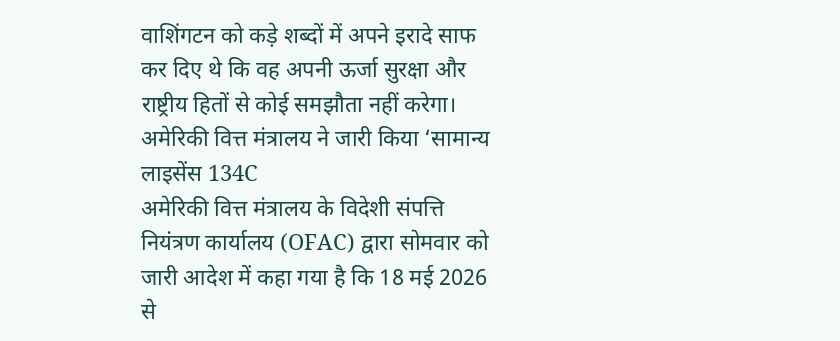वाशिंगटन को कड़े शब्दों में अपने इरादे साफ कर दिए थे कि वह अपनी ऊर्जा सुरक्षा और राष्ट्रीय हितों से कोई समझौता नहीं करेगा।
अमेरिकी वित्त मंत्रालय ने जारी किया ‘सामान्य लाइसेंस 134C
अमेरिकी वित्त मंत्रालय के विदेशी संपत्ति नियंत्रण कार्यालय (OFAC) द्वारा सोमवार को जारी आदेश में कहा गया है कि 18 मई 2026 से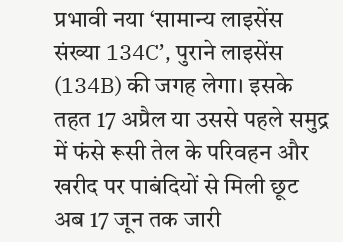प्रभावी नया ‘सामान्य लाइसेंस संख्या 134C’, पुराने लाइसेंस (134B) की जगह लेगा। इसके तहत 17 अप्रैल या उससे पहले समुद्र में फंसे रूसी तेल के परिवहन और खरीद पर पाबंदियों से मिली छूट अब 17 जून तक जारी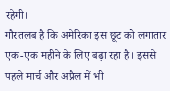रहेगी।
गौरतलब है कि अमेरिका इस छूट को लगातार एक-एक महीने के लिए बढ़ा रहा है। इससे पहले मार्च और अप्रैल में भी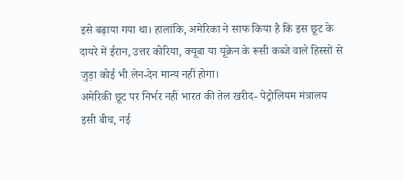इसे बढ़ाया गया था। हालांकि, अमेरिका ने साफ किया है कि इस छूट के दायरे में ईरान, उत्तर कोरिया, क्यूबा या यूक्रेन के रूसी कब्जे वाले हिस्सों से जुड़ा कोई भी लेन-देन मान्य नहीं होगा।
अमेरिकी छूट पर निर्भर नहीं भारत की तेल खरीद- पेट्रोलियम मंत्रालय
इसी बीच, नई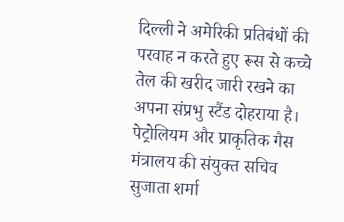दिल्ली ने अमेरिकी प्रतिबंधों की परवाह न करते हुए रूस से कच्चे तेल की खरीद जारी रखने का अपना संप्रभु स्टैंड दोहराया है। पेट्रोलियम और प्राकृतिक गैस मंत्रालय की संयुक्त सचिव सुजाता शर्मा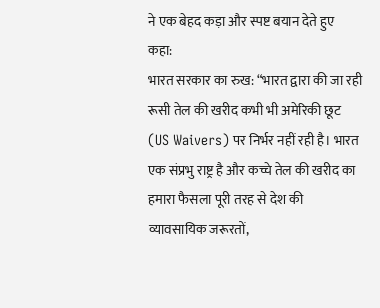ने एक बेहद कड़ा और स्पष्ट बयान देते हुए कहा:
भारत सरकार का रुख: “भारत द्वारा की जा रही रूसी तेल की खरीद कभी भी अमेरिकी छूट (US Waivers) पर निर्भर नहीं रही है। भारत एक संप्रभु राष्ट्र है और कच्चे तेल की खरीद का हमारा फैसला पूरी तरह से देश की व्यावसायिक जरूरतों,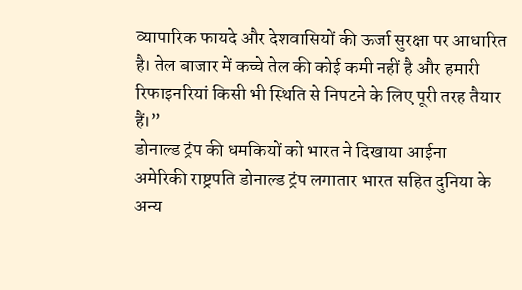व्यापारिक फायदे और देशवासियों की ऊर्जा सुरक्षा पर आधारित है। तेल बाजार में कच्चे तेल की कोई कमी नहीं है और हमारी रिफाइनरियां किसी भी स्थिति से निपटने के लिए पूरी तरह तैयार हैं।”
डोनाल्ड ट्रंप की धमकियों को भारत ने दिखाया आईना
अमेरिकी राष्ट्रपति डोनाल्ड ट्रंप लगातार भारत सहित दुनिया के अन्य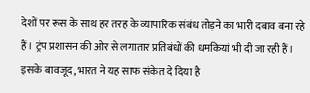देशों पर रूस के साथ हर तरह के व्यापारिक संबंध तोड़ने का भारी दबाव बना रहे हैं। ट्रंप प्रशासन की ओर से लगातार प्रतिबंधों की धमकियां भी दी जा रही हैं।
इसके बावजूद, भारत ने यह साफ संकेत दे दिया है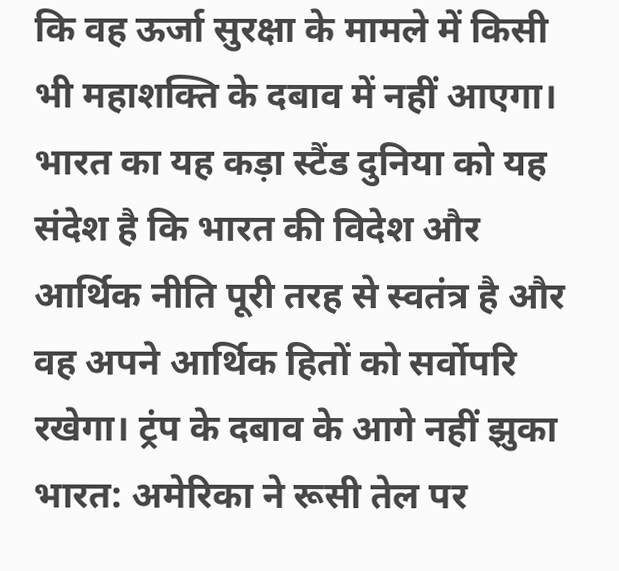कि वह ऊर्जा सुरक्षा के मामले में किसी भी महाशक्ति के दबाव में नहीं आएगा। भारत का यह कड़ा स्टैंड दुनिया को यह संदेश है कि भारत की विदेश और आर्थिक नीति पूरी तरह से स्वतंत्र है और वह अपने आर्थिक हितों को सर्वोपरि रखेगा। ट्रंप के दबाव के आगे नहीं झुका भारत: अमेरिका ने रूसी तेल पर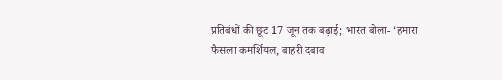प्रतिबंधों की छूट 17 जून तक बढ़ाई; भारत बोला- ‘हमारा फैसला कमर्शियल, बाहरी दबाव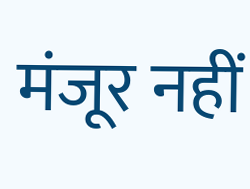मंजूर नहीं